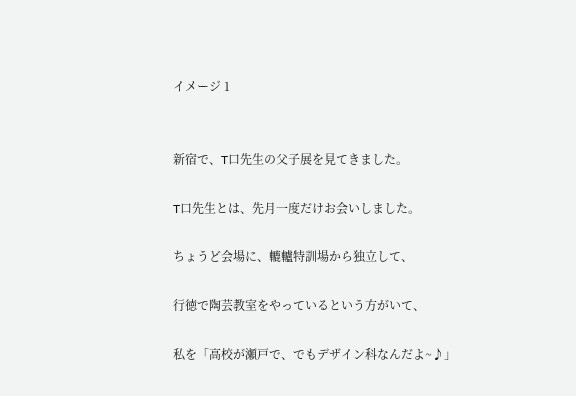イメージ 1


新宿で、T口先生の父子展を見てきました。

T口先生とは、先月一度だけお会いしました。

ちょうど会場に、轆轤特訓場から独立して、

行徳で陶芸教室をやっているという方がいて、

私を「高校が瀬戸で、でもデザイン科なんだよ~♪」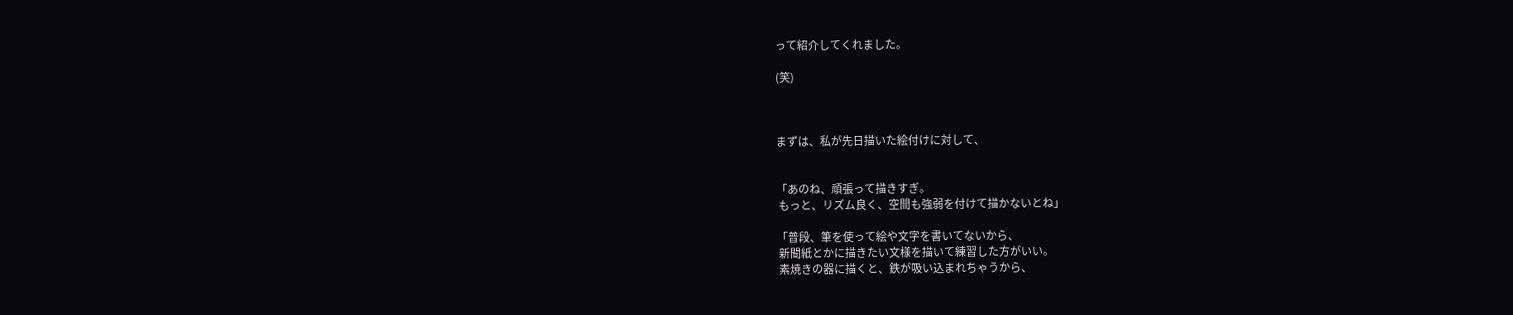って紹介してくれました。

(笑)



まずは、私が先日描いた絵付けに対して、


「あのね、頑張って描きすぎ。
 もっと、リズム良く、空間も強弱を付けて描かないとね」

「普段、筆を使って絵や文字を書いてないから、
 新聞紙とかに描きたい文様を描いて練習した方がいい。
 素焼きの器に描くと、鉄が吸い込まれちゃうから、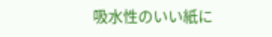吸水性のいい紙に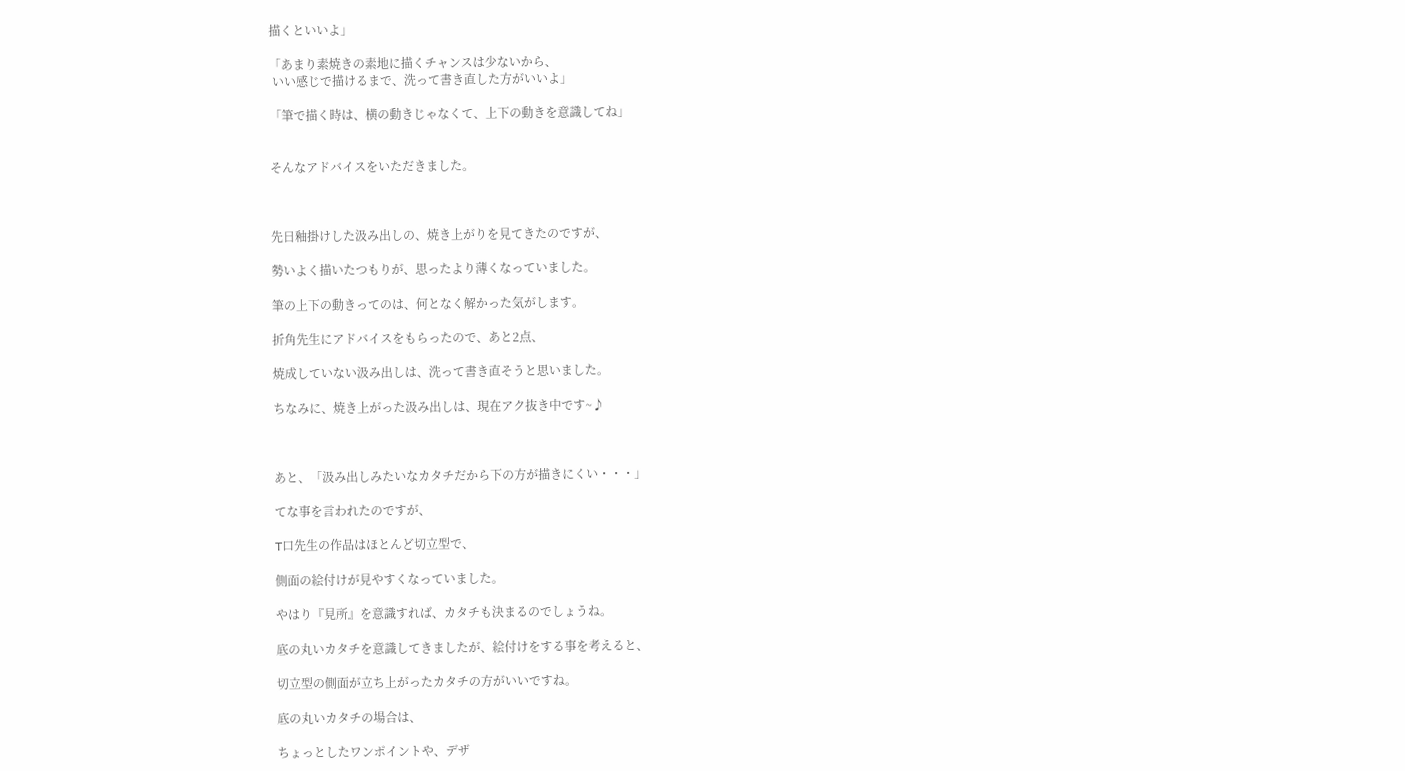描くといいよ」

「あまり素焼きの素地に描くチャンスは少ないから、
 いい感じで描けるまで、洗って書き直した方がいいよ」

「筆で描く時は、横の動きじゃなくて、上下の動きを意識してね」


そんなアドバイスをいただきました。



先日釉掛けした汲み出しの、焼き上がりを見てきたのですが、

勢いよく描いたつもりが、思ったより薄くなっていました。

筆の上下の動きってのは、何となく解かった気がします。

折角先生にアドバイスをもらったので、あと2点、

焼成していない汲み出しは、洗って書き直そうと思いました。

ちなみに、焼き上がった汲み出しは、現在アク抜き中です~♪



あと、「汲み出しみたいなカタチだから下の方が描きにくい・・・」

てな事を言われたのですが、

T口先生の作品はほとんど切立型で、

側面の絵付けが見やすくなっていました。

やはり『見所』を意識すれば、カタチも決まるのでしょうね。

底の丸いカタチを意識してきましたが、絵付けをする事を考えると、

切立型の側面が立ち上がったカタチの方がいいですね。

底の丸いカタチの場合は、

ちょっとしたワンポイントや、デザ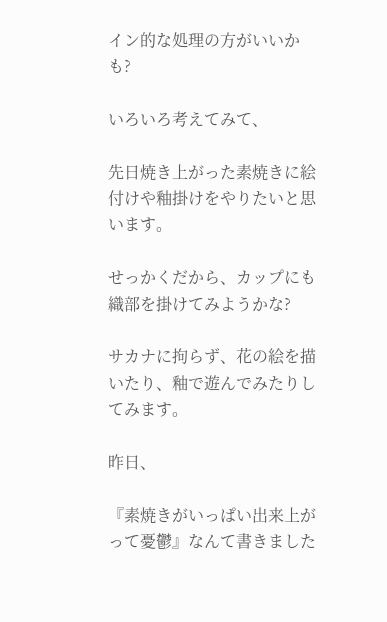イン的な処理の方がいいかも?

いろいろ考えてみて、

先日焼き上がった素焼きに絵付けや釉掛けをやりたいと思います。

せっかくだから、カップにも織部を掛けてみようかな?

サカナに拘らず、花の絵を描いたり、釉で遊んでみたりしてみます。

昨日、

『素焼きがいっぱい出来上がって憂鬱』なんて書きました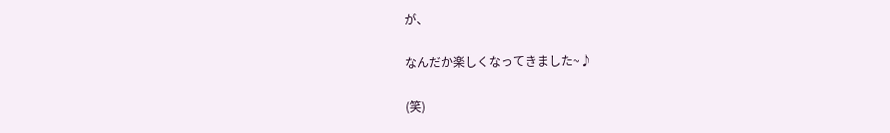が、

なんだか楽しくなってきました~♪

(笑)